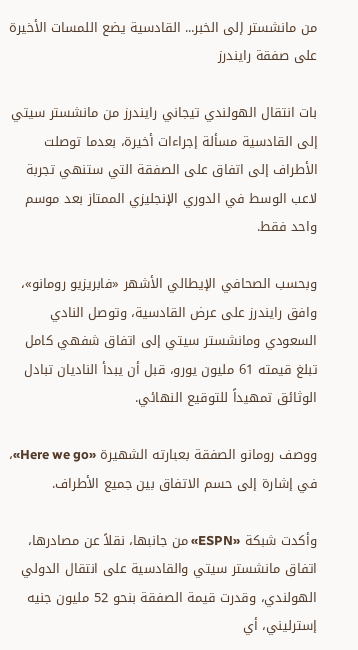من مانشستر إلى الخبر... القادسية يضع اللمسات الأخيرة على صفقة رايندرز

بات انتقال الهولندي تيجاني رايندرز من مانشستر سيتي إلى القادسية مسألة إجراءات أخيرة، بعدما توصلت الأطراف إلى اتفاق على الصفقة التي ستنهي تجربة لاعب الوسط في الدوري الإنجليزي الممتاز بعد موسم واحد فقط.

وبحسب الصحافي الإيطالي الأشهر «فابريزيو رومانو»، وافق رايندرز على عرض القادسية، وتوصل النادي السعودي ومانشستر سيتي إلى اتفاق شفهي كامل تبلغ قيمته 61 مليون يورو، قبل أن يبدأ الناديان تبادل الوثائق تمهيداً للتوقيع النهائي.

ووصف رومانو الصفقة بعبارته الشهيرة «Here we go»، في إشارة إلى حسم الاتفاق بين جميع الأطراف.

وأكدت شبكة «ESPN» من جانبها، نقلاً عن مصادرها، اتفاق مانشستر سيتي والقادسية على انتقال الدولي الهولندي، وقدرت قيمة الصفقة بنحو 52 مليون جنيه إسترليني، أي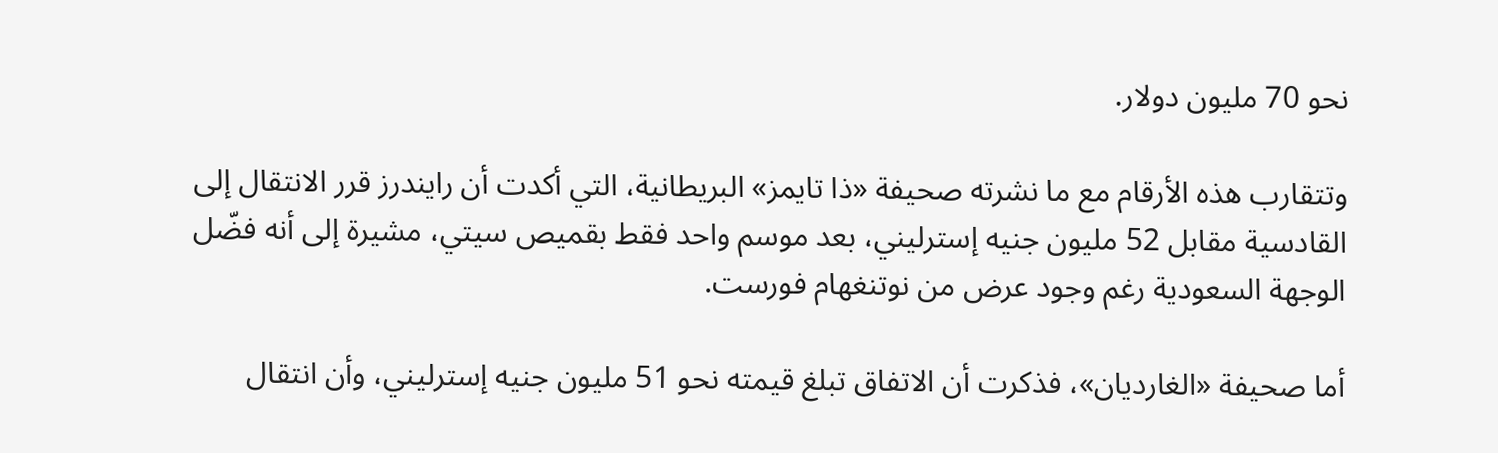نحو 70 مليون دولار.

وتتقارب هذه الأرقام مع ما نشرته صحيفة «ذا تايمز» البريطانية، التي أكدت أن رايندرز قرر الانتقال إلى القادسية مقابل 52 مليون جنيه إسترليني، بعد موسم واحد فقط بقميص سيتي، مشيرة إلى أنه فضّل الوجهة السعودية رغم وجود عرض من نوتنغهام فورست.

أما صحيفة «الغارديان»، فذكرت أن الاتفاق تبلغ قيمته نحو 51 مليون جنيه إسترليني، وأن انتقال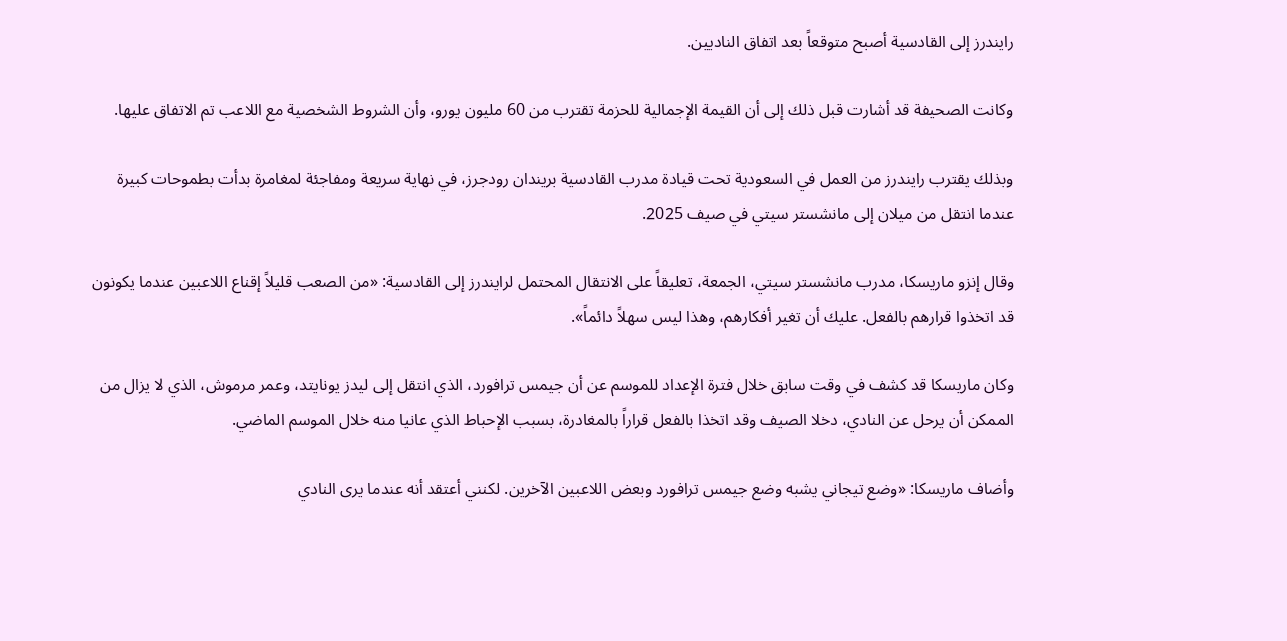رايندرز إلى القادسية أصبح متوقعاً بعد اتفاق الناديين.

وكانت الصحيفة قد أشارت قبل ذلك إلى أن القيمة الإجمالية للحزمة تقترب من 60 مليون يورو، وأن الشروط الشخصية مع اللاعب تم الاتفاق عليها.

وبذلك يقترب رايندرز من العمل في السعودية تحت قيادة مدرب القادسية بريندان رودجرز، في نهاية سريعة ومفاجئة لمغامرة بدأت بطموحات كبيرة عندما انتقل من ميلان إلى مانشستر سيتي في صيف 2025.

وقال إنزو ماريسكا، مدرب مانشستر سيتي، الجمعة، تعليقاً على الانتقال المحتمل لرايندرز إلى القادسية: «من الصعب قليلاً إقناع اللاعبين عندما يكونون قد اتخذوا قرارهم بالفعل. عليك أن تغير أفكارهم، وهذا ليس سهلاً دائماً».

وكان ماريسكا قد كشف في وقت سابق خلال فترة الإعداد للموسم عن أن جيمس ترافورد، الذي انتقل إلى ليدز يونايتد، وعمر مرموش، الذي لا يزال من الممكن أن يرحل عن النادي، دخلا الصيف وقد اتخذا بالفعل قراراً بالمغادرة، بسبب الإحباط الذي عانيا منه خلال الموسم الماضي.

وأضاف ماريسكا: «وضع تيجاني يشبه وضع جيمس ترافورد وبعض اللاعبين الآخرين. لكنني أعتقد أنه عندما يرى النادي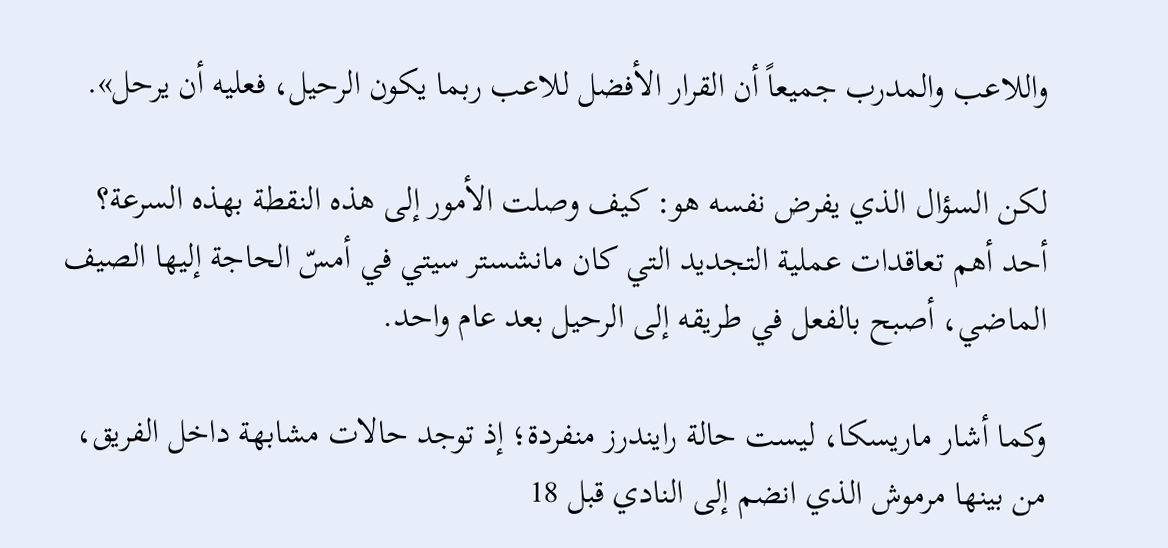واللاعب والمدرب جميعاً أن القرار الأفضل للاعب ربما يكون الرحيل، فعليه أن يرحل».

لكن السؤال الذي يفرض نفسه هو: كيف وصلت الأمور إلى هذه النقطة بهذه السرعة؟ أحد أهم تعاقدات عملية التجديد التي كان مانشستر سيتي في أمسّ الحاجة إليها الصيف الماضي، أصبح بالفعل في طريقه إلى الرحيل بعد عام واحد.

وكما أشار ماريسكا، ليست حالة رايندرز منفردة؛ إذ توجد حالات مشابهة داخل الفريق، من بينها مرموش الذي انضم إلى النادي قبل 18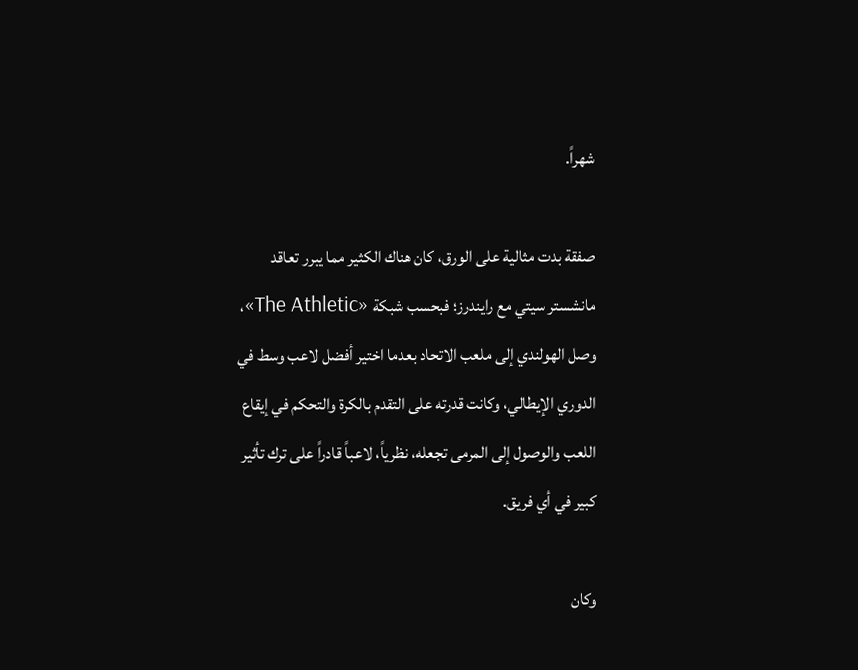شهراً.

صفقة بدت مثالية على الورق، كان هناك الكثير مما يبرر تعاقد مانشستر سيتي مع رايندرز؛ فبحسب شبكة «The Athletic»، وصل الهولندي إلى ملعب الاتحاد بعدما اختير أفضل لاعب وسط في الدوري الإيطالي، وكانت قدرته على التقدم بالكرة والتحكم في إيقاع اللعب والوصول إلى المرمى تجعله، نظرياً، لاعباً قادراً على ترك تأثير كبير في أي فريق.

وكان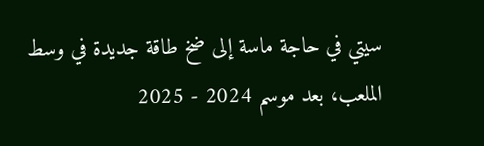سيتي في حاجة ماسة إلى ضخ طاقة جديدة في وسط الملعب، بعد موسم 2024 - 2025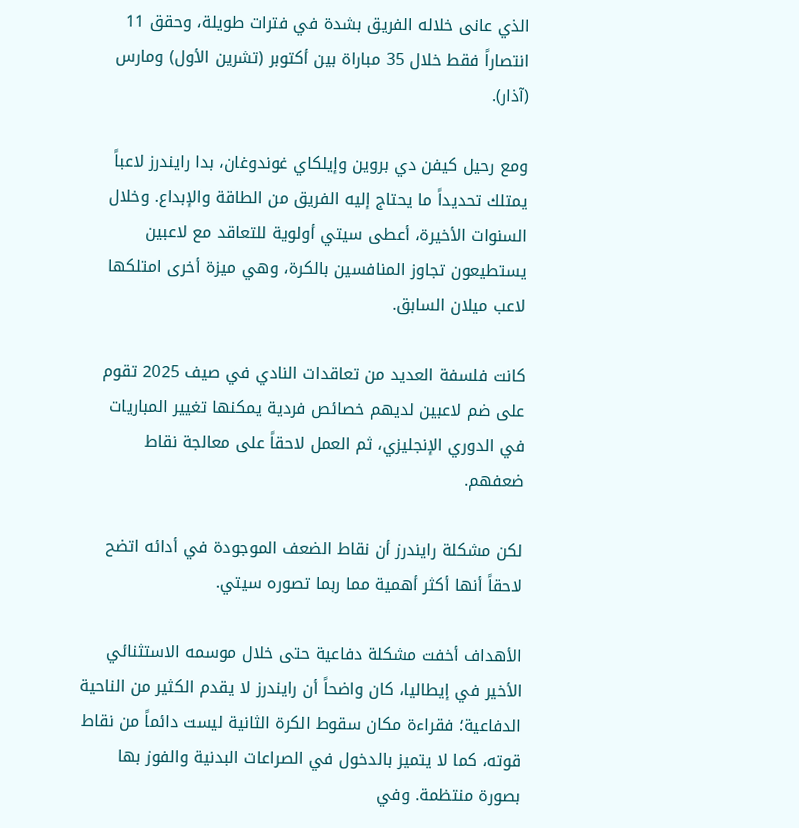الذي عانى خلاله الفريق بشدة في فترات طويلة، وحقق 11 انتصاراً فقط خلال 35 مباراة بين أكتوبر (تشرين الأول) ومارس (آذار).

ومع رحيل كيفن دي بروين وإيلكاي غوندوغان، بدا رايندرز لاعباً يمتلك تحديداً ما يحتاج إليه الفريق من الطاقة والإبداع. وخلال السنوات الأخيرة، أعطى سيتي أولوية للتعاقد مع لاعبين يستطيعون تجاوز المنافسين بالكرة، وهي ميزة أخرى امتلكها لاعب ميلان السابق.

كانت فلسفة العديد من تعاقدات النادي في صيف 2025 تقوم على ضم لاعبين لديهم خصائص فردية يمكنها تغيير المباريات في الدوري الإنجليزي، ثم العمل لاحقاً على معالجة نقاط ضعفهم.

لكن مشكلة رايندرز أن نقاط الضعف الموجودة في أدائه اتضح لاحقاً أنها أكثر أهمية مما ربما تصوره سيتي.

الأهداف أخفت مشكلة دفاعية حتى خلال موسمه الاستثنائي الأخير في إيطاليا، كان واضحاً أن رايندرز لا يقدم الكثير من الناحية الدفاعية؛ فقراءة مكان سقوط الكرة الثانية ليست دائماً من نقاط قوته، كما لا يتميز بالدخول في الصراعات البدنية والفوز بها بصورة منتظمة. وفي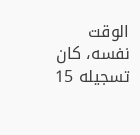الوقت نفسه، كان تسجيله 15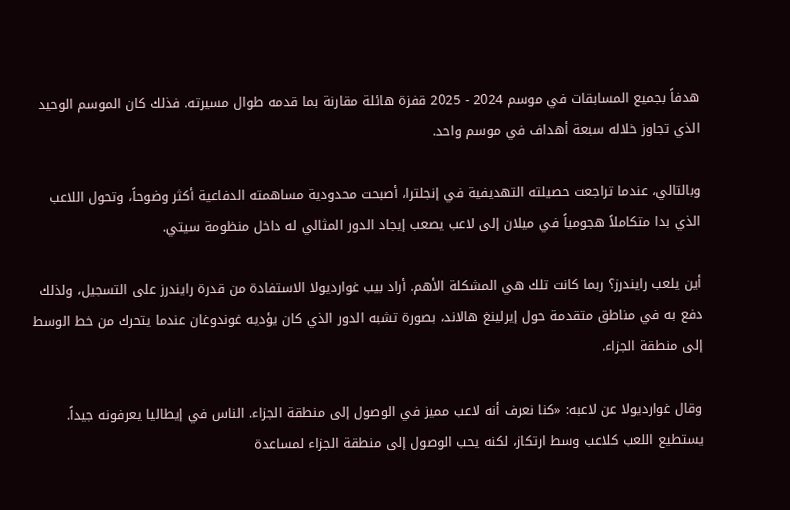هدفاً بجميع المسابقات في موسم 2024 - 2025 قفزة هائلة مقارنة بما قدمه طوال مسيرته. فذلك كان الموسم الوحيد الذي تجاوز خلاله سبعة أهداف في موسم واحد.

وبالتالي، عندما تراجعت حصيلته التهديفية في إنجلترا، أصبحت محدودية مساهمته الدفاعية أكثر وضوحاً، وتحول اللاعب الذي بدا متكاملاً هجومياً في ميلان إلى لاعب يصعب إيجاد الدور المثالي له داخل منظومة سيتي.

أين يلعب رايندرز؟ ربما كانت تلك هي المشكلة الأهم. أراد بيب غوارديولا الاستفادة من قدرة رايندرز على التسجيل، ولذلك دفع به في مناطق متقدمة حول إيرلينغ هالاند، بصورة تشبه الدور الذي كان يؤديه غوندوغان عندما يتحرك من خط الوسط إلى منطقة الجزاء.

وقال غوارديولا عن لاعبه: «كنا نعرف أنه لاعب مميز في الوصول إلى منطقة الجزاء. الناس في إيطاليا يعرفونه جيداً. يستطيع اللعب كلاعب وسط ارتكاز، لكنه يحب الوصول إلى منطقة الجزاء لمساعدة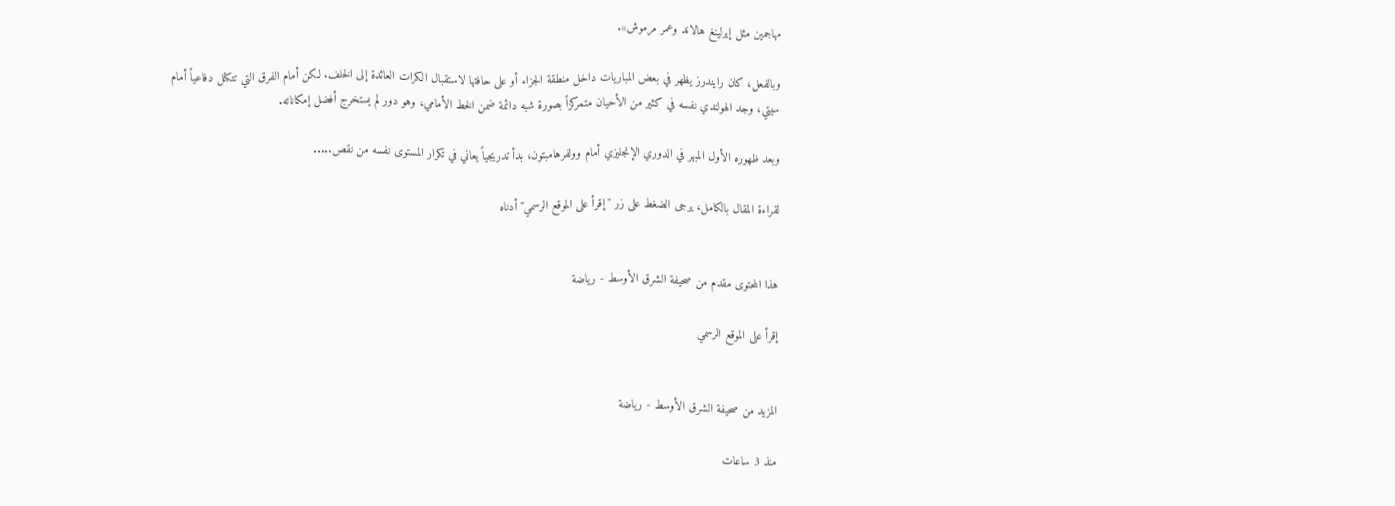مهاجمين مثل إيرلينغ هالاند وعمر مرموش».

وبالفعل، كان رايندرز يظهر في بعض المباريات داخل منطقة الجزاء أو على حافتها لاستقبال الكرات العائدة إلى الخلف. لكن أمام الفرق التي تتكتل دفاعياً أمام سيتي، وجد الهولندي نفسه في كثير من الأحيان متمركزاً بصورة شبه دائمة ضمن الخط الأمامي، وهو دور لم يستخرج أفضل إمكاناته.

وبعد ظهوره الأول المبهر في الدوري الإنجليزي أمام وولفرهامبتون، بدأ تدريجياً يعاني في تكرار المستوى نفسه من نقص.....

لقراءة المقال بالكامل، يرجى الضغط على زر "إقرأ على الموقع الرسمي" أدناه


هذا المحتوى مقدم من صحيفة الشرق الأوسط - رياضة

إقرأ على الموقع الرسمي


المزيد من صحيفة الشرق الأوسط - رياضة

منذ 3 ساعات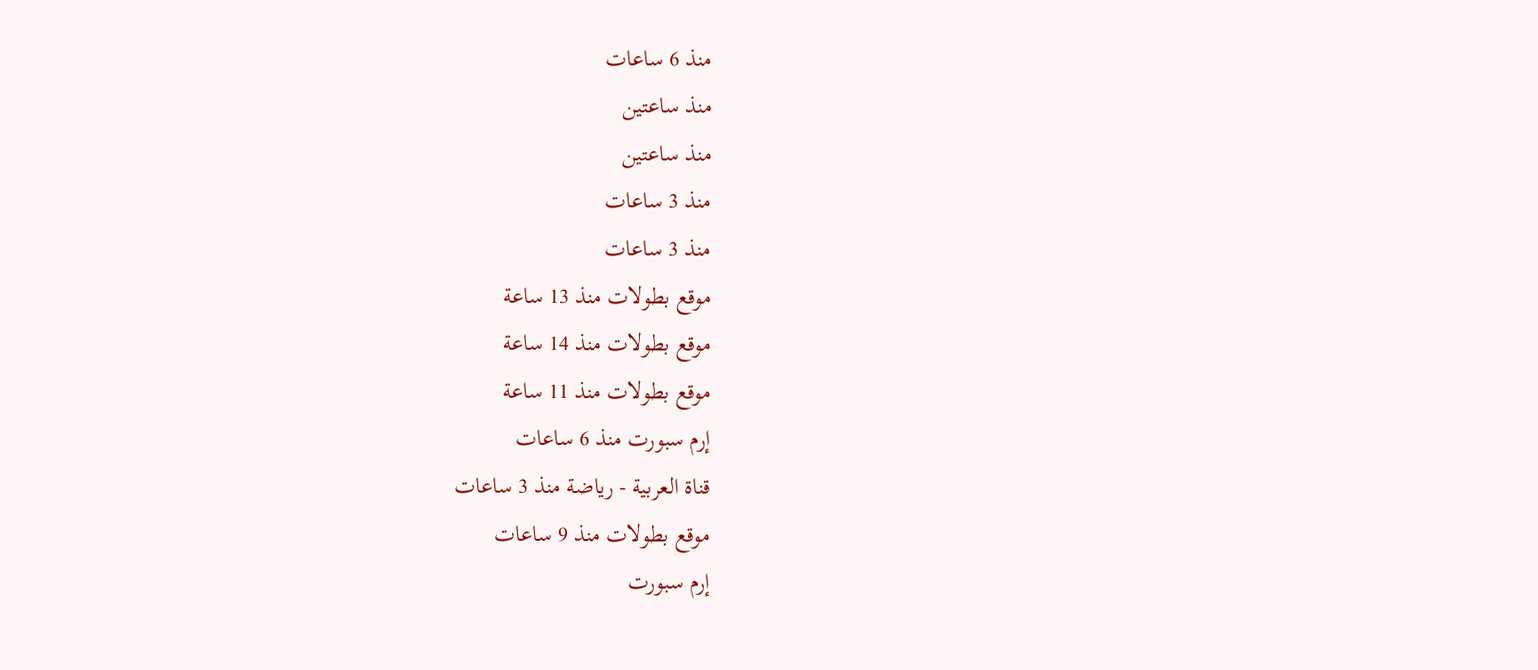منذ 6 ساعات
منذ ساعتين
منذ ساعتين
منذ 3 ساعات
منذ 3 ساعات
موقع بطولات منذ 13 ساعة
موقع بطولات منذ 14 ساعة
موقع بطولات منذ 11 ساعة
إرم سبورت منذ 6 ساعات
قناة العربية - رياضة منذ 3 ساعات
موقع بطولات منذ 9 ساعات
إرم سبورت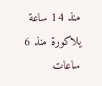منذ 14 ساعة
يلاكورة منذ 6 ساعات